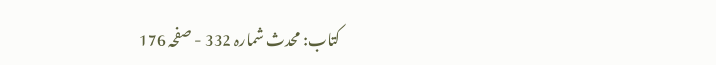کتاب: محدث شمارہ 332 - صفحہ 176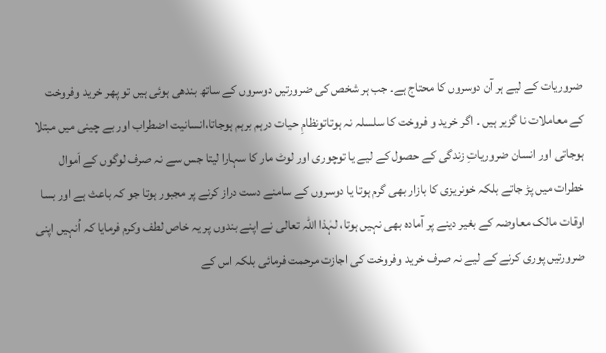ضروریات کے لیے ہر آن دوسروں کا محتاج ہے۔ جب ہر شخص کی ضرورتیں دوسروں کے ساتھ بندھی ہوئی ہیں تو پھر خرید وفروخت کے معاملات نا گزیر ہیں ۔ اگر خرید و فروخت کا سلسلہ نہ ہوتاتونظامِ حیات درہم برہم ہوجاتا،انسانیت اضطراب اور بے چینی میں مبتلا ہوجاتی اور انسان ضروریاتِ زندگی کے حصول کے لیے یا توچوری اور لوٹ مار کا سہارا لیتا جس سے نہ صرف لوگوں کے اَموال خطرات میں پڑ جاتے بلکہ خونریزی کا بازار بھی گرم ہوتا یا دوسروں کے سامنے دست دراز کرنے پر مجبور ہوتا جو کہ باعث ہے اور بسا اوقات مالک معاوضہ کے بغیر دینے پر آمادہ بھی نہیں ہوتا، لہٰذا اللہ تعالی نے اپنے بندوں پر یہ خاص لطف وکرم فرمایا کہ اُنہیں اپنی ضرورتیں پوری کرنے کے لیے نہ صرف خرید وفروخت کی اجازت مرحمت فرمائی بلکہ اس کے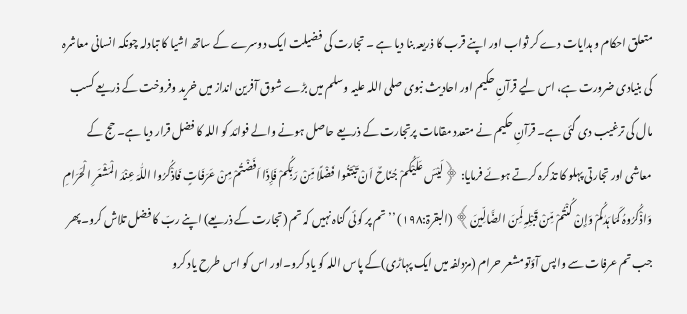متعلق احکام و ہدایات دے کر ثواب اور اپنے قرب کا ذریعہ بنا دیا ہے ۔ تجارت کی فضیلت ایک دوسرے کے ساتھ اشیا کا تبادلہ چونکہ انسانی معاشرہ کی بنیادی ضرورت ہے، اس لیے قرآنِ حکیم اور احادیث نبوی صلی اللہ علیہ وسلم میں بڑے شوق آفرین انداز میں خرید وفروخت کے ذریعے کسب مال کی ترغیب دی گئی ہے۔ قرآنِ حکیم نے متعدد مقامات پرتجارت کے ذریعے حاصل ہونے والے فوائد کو اللہ کا فضل قرار دیا ہے۔ حج کے معاشی اور تجارتی پہلو کا تذکرہ کرتے ہوئے فرمایا: ﴿لَیْسَ عَلَیْکُمْ جُنَاحٌ اَنْ تَبْتَغُوا فَضْلًا مِّنْ رَبِّکُمْ فَإِذَا اَفَضْتُمْ مِنْ عَرَفَاتٍ فَاذْکُرُوا اللّٰہَ عِنْدَ الْمَشْعَرِ الْحَرَامِ وَاذْکُرُوہُ کَمَا ہَدٰکُمْ وَإِنْ کُنْتُمْ مِّنْ قَبْلِہِ لَمِنَ الضَّالِّینَ﴾ (البقرۃ:۱۹۸) ’’تم پر کوئی گناہ نہیں کہ تم (تجارت کے ذریعے) اپنے ربّ کا فضل تلاش کرو۔پھر جب تم عرفات سے واپس آؤتو مشعر حرام (مزدلفہ میں ایک پہاڑی)کے پاس اللہ کو یاد کرو۔اور اس کو اس طرح یاد کرو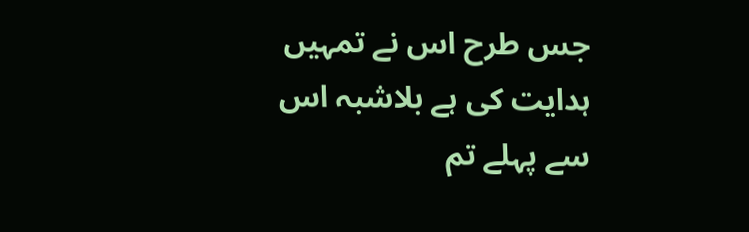جس طرح اس نے تمہیں ہدایت کی ہے بلاشبہ اس سے پہلے تم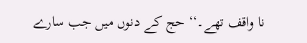نا واقف تھے۔‘‘ حج کے دنوں میں جب سارے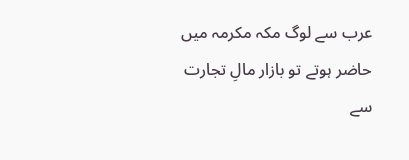عرب سے لوگ مکہ مکرمہ میں حاضر ہوتے تو بازار مالِ تجارت سے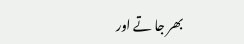بھر جا تے اور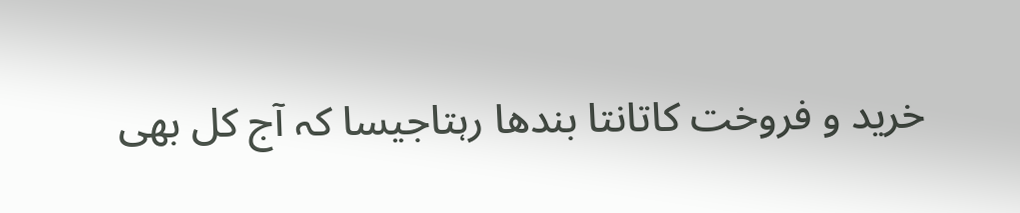خرید و فروخت کاتانتا بندھا رہتاجیسا کہ آج کل بھی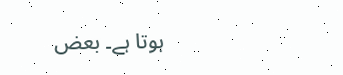ہوتا ہے۔ بعض